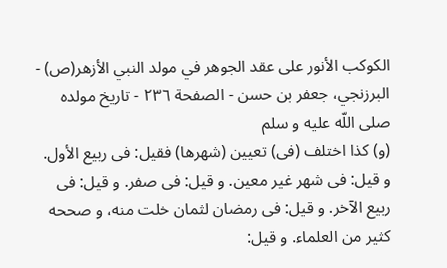الكوكب الأنور على عقد الجوهر في مولد النبي الأزهر(ص) - البرزنجي، جعفر بن حسن - الصفحة ٢٣٦ - تاريخ مولده صلى اللّه عليه و سلم
(و) كذا اختلف (فى) تعيين (شهرها) فقيل: فى ربيع الأول. و قيل: فى شهر غير معين. و قيل: فى صفر. و قيل: فى ربيع الآخر. و قيل: فى رمضان لثمان خلت منه، و صححه كثير من العلماء. و قيل: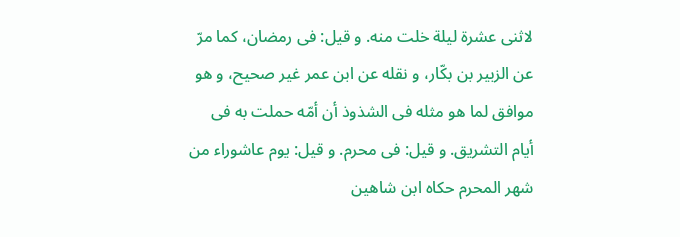لاثنى عشرة ليلة خلت منه. و قيل: فى رمضان، كما مرّ عن الزبير بن بكّار، و نقله عن ابن عمر غير صحيح، و هو موافق لما هو مثله فى الشذوذ أن أمّه حملت به فى أيام التشريق. و قيل: فى محرم. و قيل: يوم عاشوراء من شهر المحرم حكاه ابن شاهين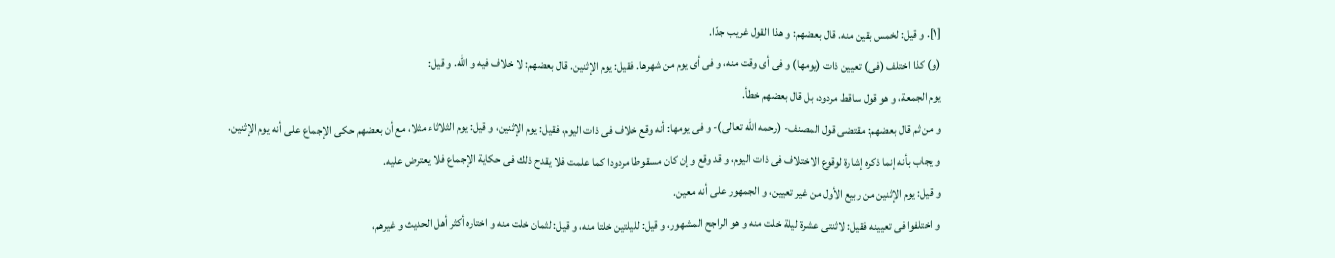[١]. و قيل: لخمس بقين منه. قال بعضهم: و هذا القول غريب جدّا.
(و) كذا اختلف (فى) تعيين ذات (يومها) و فى أى وقت منه، و فى أى يوم من شهرها. فقيل: يوم الإثنين. قال بعضهم: لا خلاف فيه و اللّه. و قيل:
يوم الجمعة، و هو قول ساقط مردود، بل قال بعضهم خطأ.
و من ثم قال بعضهم: مقتضى قول المصنف- (رحمه الله تعالى)- و فى يومها: أنه وقع خلاف فى ذات اليوم، فقيل: يوم الإثنين، و قيل: يوم الثلاثاء مثلا، مع أن بعضهم حكى الإجماع على أنه يوم الإثنين.
و يجاب بأنه إنما ذكره إشارة لوقوع الاختلاف فى ذات اليوم، و قد وقع و إن كان مسقوطا مردودا كما علمت فلا يقدح ذلك فى حكاية الإجماع فلا يعترض عليه.
و قيل: يوم الإثنين من ربيع الأول من غير تعيين، و الجمهور على أنه معين.
و اختلفوا فى تعيينه فقيل: لاثنتى عشرة ليلة خلت منه و هو الراجح المشهور، و قيل: لليلتين خلتا منه، و قيل: لثمان خلت منه و اختاره أكثر أهل الحديث و غيرهم،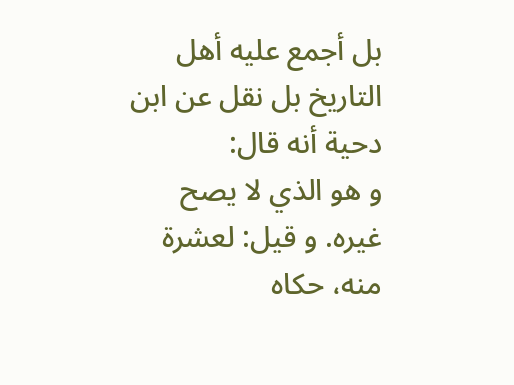بل أجمع عليه أهل التاريخ بل نقل عن ابن دحية أنه قال:
و هو الذي لا يصح غيره. و قيل: لعشرة منه، حكاه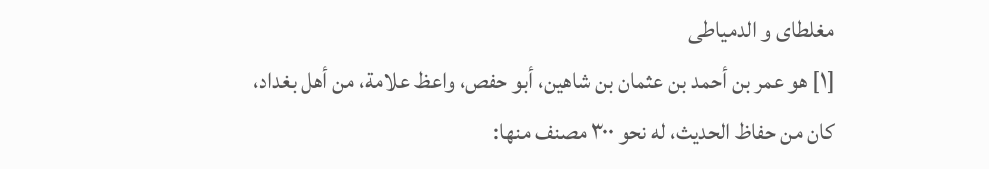مغلطاى و الدمياطى
[١] هو عمر بن أحمد بن عثمان بن شاهين، أبو حفص، واعظ علامة، من أهل بغداد، كان من حفاظ الحديث، له نحو ٣٠٠ مصنف منها: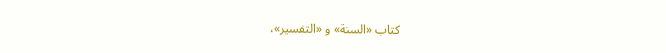كتاب «السنة» و «التفسير»،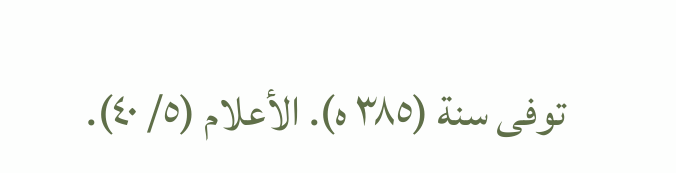توفى سنة (٣٨٥ ه). الأعلام (٥/ ٤٠).